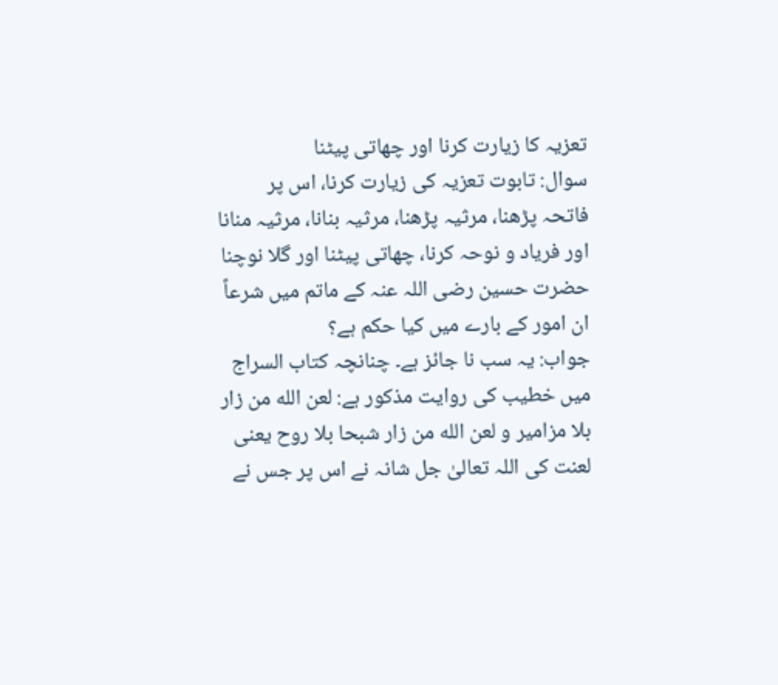تعزیہ کا زیارت کرنا اور چھاتی پیٹنا
سوال: تابوت تعزیہ کی زیارت کرنا، اس پر فاتحہ پڑھنا، مرثیہ پڑھنا، مرثیہ بنانا، مرثیہ منانا اور فریاد و نوحہ کرنا، چھاتی پیٹنا اور گلا نوچنا حضرت حسین رضی اللہ عنہ کے ماتم میں شرعاً ان امور کے بارے میں کیا حکم ہے؟
جواب: یہ سب نا جائز ہے۔ چنانچہ کتاب السراج میں خطیب کی روایت مذکور ہے: لعن الله من زار بلا مزامير و لعن الله من زار شبحا بلا روح یعنی لعنت کی اللہ تعالیٰ جل شانہ نے اس پر جس نے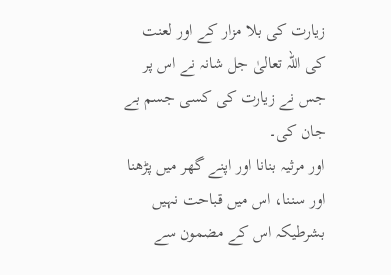زیارت کی بلا مزار کے اور لعنت کی اللہ تعالیٰ جل شانہ نے اس پر جس نے زیارت کی کسی جسم بے جان کی۔
اور مرثیہ بنانا اور اپنے گھر میں پڑھنا اور سننا، اس میں قباحت نہیں بشرطیکہ اس کے مضمون سے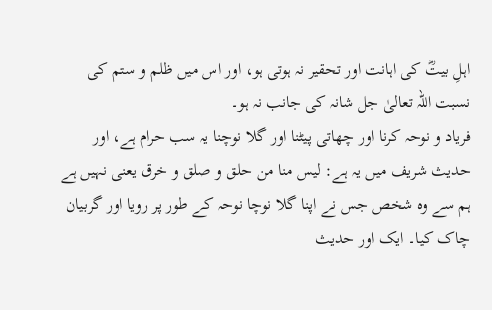اہلِ بیتؓ کی اہانت اور تحقیر نہ ہوتی ہو، اور اس میں ظلم و ستم کی نسبت اللہ تعالیٰ جل شانہ کی جانب نہ ہو۔
فریاد و نوحہ کرنا اور چھاتی پیٹنا اور گلا نوچنا یہ سب حرام ہے، اور حدیث شریف میں یہ ہے: ليس منا من حلق و صلق و خرق یعنی نہیں ہے ہم سے وہ شخص جس نے اپنا گلا نوچا نوحہ کے طور پر رویا اور گربیان چاک کیا۔ ایک اور حدیث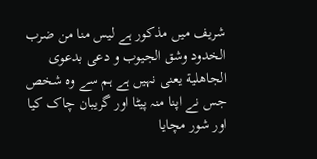شریف میں مذکور ہے ليس منا من ضرب الخدود وشق الجيوب و دعى بدعوى الجاهلية یعنی نہیں ہے ہم سے وہ شخص جس نے اپنا منہ پیٹا اور گریبان چاک کیا اور شور مچایا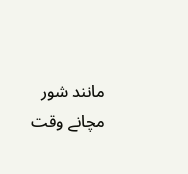مانند شور مچانے وقت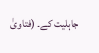جاہلیت کے۔ (فتاویٰ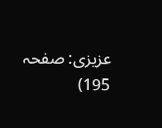عزیزی: صفحہ 195)